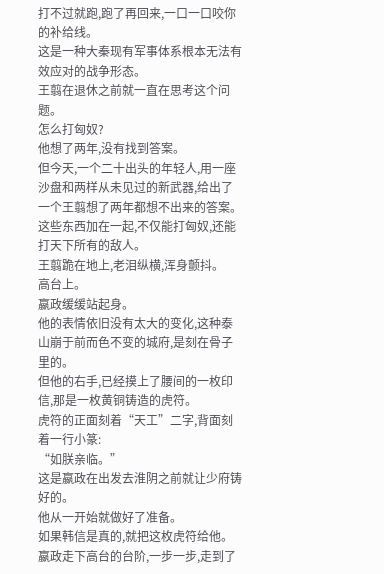打不过就跑,跑了再回来,一口一口咬你的补给线。
这是一种大秦现有军事体系根本无法有效应对的战争形态。
王翦在退休之前就一直在思考这个问题。
怎么打匈奴?
他想了两年,没有找到答案。
但今天,一个二十出头的年轻人,用一座沙盘和两样从未见过的新武器,给出了一个王翦想了两年都想不出来的答案。
这些东西加在一起,不仅能打匈奴,还能打天下所有的敌人。
王翦跪在地上,老泪纵横,浑身颤抖。
高台上。
嬴政缓缓站起身。
他的表情依旧没有太大的变化,这种泰山崩于前而色不变的城府,是刻在骨子里的。
但他的右手,已经摸上了腰间的一枚印信,那是一枚黄铜铸造的虎符。
虎符的正面刻着“天工”二字,背面刻着一行小篆:
“如朕亲临。”
这是嬴政在出发去淮阴之前就让少府铸好的。
他从一开始就做好了准备。
如果韩信是真的,就把这枚虎符给他。
嬴政走下高台的台阶,一步一步,走到了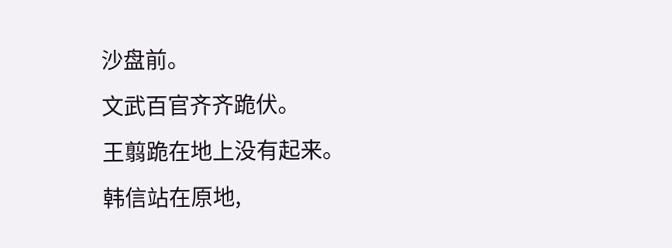沙盘前。
文武百官齐齐跪伏。
王翦跪在地上没有起来。
韩信站在原地,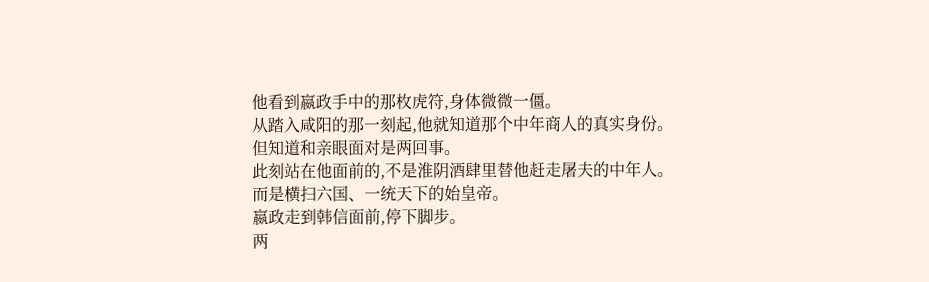他看到嬴政手中的那枚虎符,身体微微一僵。
从踏入咸阳的那一刻起,他就知道那个中年商人的真实身份。
但知道和亲眼面对是两回事。
此刻站在他面前的,不是淮阴酒肆里替他赶走屠夫的中年人。
而是横扫六国、一统天下的始皇帝。
嬴政走到韩信面前,停下脚步。
两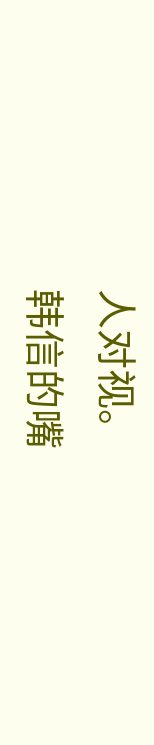人对视。
韩信的嘴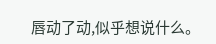唇动了动,似乎想说什么。